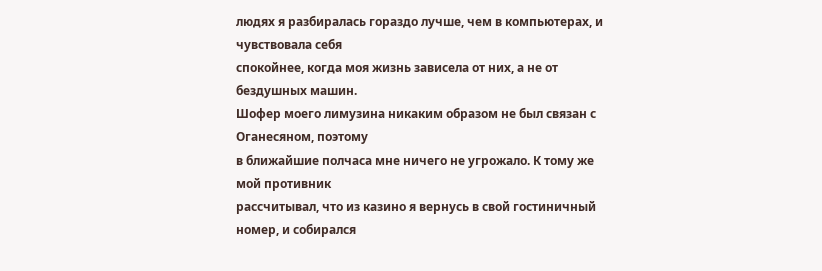людях я разбиралась гораздо лучше, чем в компьютерах, и чувствовала себя
спокойнее, когда моя жизнь зависела от них, а не от бездушных машин.
Шофер моего лимузина никаким образом не был связан с Оганесяном, поэтому
в ближайшие полчаса мне ничего не угрожало. К тому же мой противник
рассчитывал, что из казино я вернусь в свой гостиничный номер, и собирался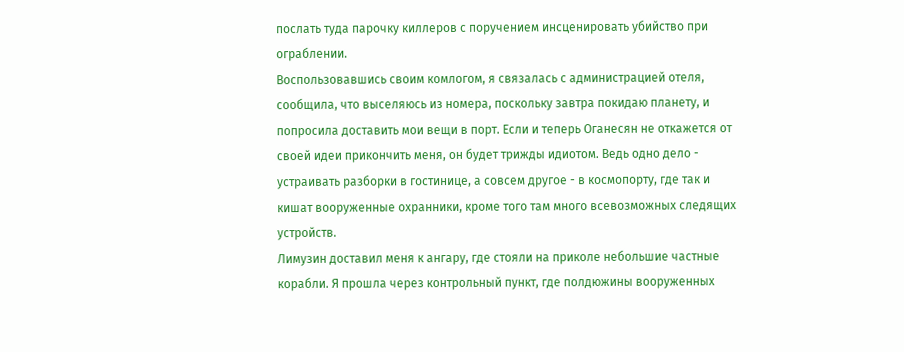послать туда парочку киллеров с поручением инсценировать убийство при
ограблении.
Воспользовавшись своим комлогом, я связалась с администрацией отеля,
сообщила, что выселяюсь из номера, поскольку завтра покидаю планету, и
попросила доставить мои вещи в порт. Если и теперь Оганесян не откажется от
своей идеи прикончить меня, он будет трижды идиотом. Ведь одно дело -
устраивать разборки в гостинице, а совсем другое - в космопорту, где так и
кишат вооруженные охранники, кроме того там много всевозможных следящих
устройств.
Лимузин доставил меня к ангару, где стояли на приколе небольшие частные
корабли. Я прошла через контрольный пункт, где полдюжины вооруженных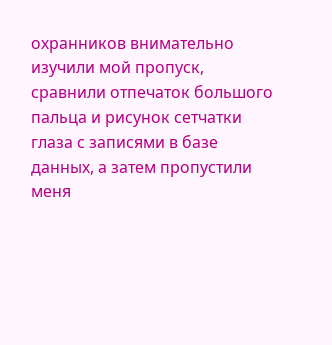охранников внимательно изучили мой пропуск, сравнили отпечаток большого
пальца и рисунок сетчатки глаза с записями в базе данных, а затем пропустили
меня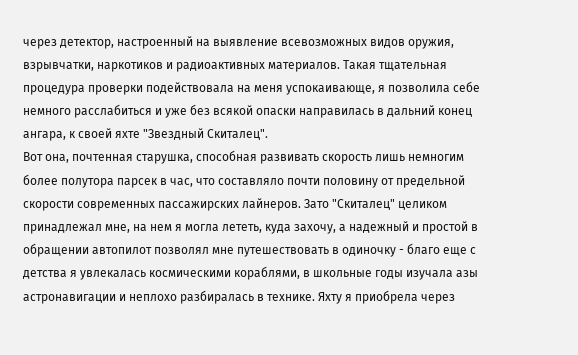через детектор, настроенный на выявление всевозможных видов оружия,
взрывчатки, наркотиков и радиоактивных материалов. Такая тщательная
процедура проверки подействовала на меня успокаивающе, я позволила себе
немного расслабиться и уже без всякой опаски направилась в дальний конец
ангара, к своей яхте "Звездный Скиталец".
Вот она, почтенная старушка, способная развивать скорость лишь немногим
более полутора парсек в час, что составляло почти половину от предельной
скорости современных пассажирских лайнеров. Зато "Скиталец" целиком
принадлежал мне, на нем я могла лететь, куда захочу, а надежный и простой в
обращении автопилот позволял мне путешествовать в одиночку - благо еще с
детства я увлекалась космическими кораблями, в школьные годы изучала азы
астронавигации и неплохо разбиралась в технике. Яхту я приобрела через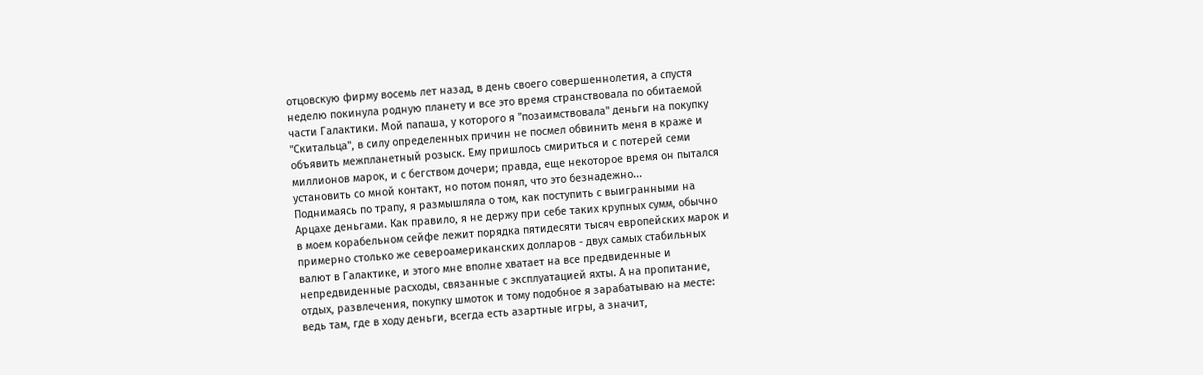отцовскую фирму восемь лет назад, в день своего совершеннолетия, а спустя
неделю покинула родную планету и все это время странствовала по обитаемой
части Галактики. Мой папаша, у которого я "позаимствовала" деньги на покупку
"Скитальца", в силу определенных причин не посмел обвинить меня в краже и
объявить межпланетный розыск. Ему пришлось смириться и с потерей семи
миллионов марок, и с бегством дочери; правда, еще некоторое время он пытался
установить со мной контакт, но потом понял, что это безнадежно...
Поднимаясь по трапу, я размышляла о том, как поступить с выигранными на
Арцахе деньгами. Как правило, я не держу при себе таких крупных сумм, обычно
в моем корабельном сейфе лежит порядка пятидесяти тысяч европейских марок и
примерно столько же североамериканских долларов - двух самых стабильных
валют в Галактике, и этого мне вполне хватает на все предвиденные и
непредвиденные расходы, связанные с эксплуатацией яхты. А на пропитание,
отдых, развлечения, покупку шмоток и тому подобное я зарабатываю на месте:
ведь там, где в ходу деньги, всегда есть азартные игры, а значит,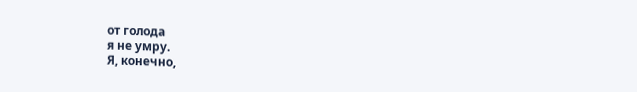от голода
я не умру.
Я, конечно,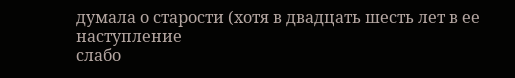думала о старости (хотя в двадцать шесть лет в ее наступление
слабо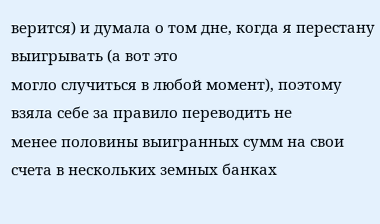верится) и думала о том дне, когда я перестану выигрывать (а вот это
могло случиться в любой момент), поэтому взяла себе за правило переводить не
менее половины выигранных сумм на свои счета в нескольких земных банках